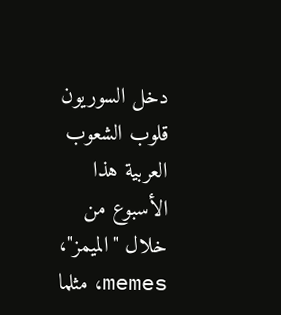دخل السوريون قلوب الشعوب العربية هذا الأسبوع من خلال "الميمز"، memes، مثلما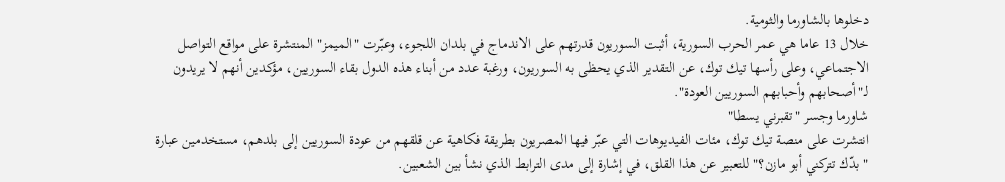دخلوها بالشاورما والثومية.
خلال 13 عاما هي عمر الحرب السورية، أثبت السوريون قدرتهم على الاندماج في بلدان اللجوء، وعبّرت "الميمز" المنتشرة على مواقع التواصل الاجتماعي، وعلى رأسها تيك توك، عن التقدير الذي يحظى به السوريون، ورغبة عدد من أبناء هذه الدول بقاء السوريين، مؤكدين أنهم لا يريدون لـ"أصحابهم وأحبابهم السوريين العودة".
شاورما وجسر "تقبرني يسطا"
انتشرت على منصة تيك توك، مئات الفيديوهات التي عبّر فيها المصريون بطريقة فكاهية عن قلقهم من عودة السوريين إلى بلدهم، مستخدمين عبارة "بدّك تتركني أبو مازن؟" للتعبير عن هذا القلق، في إشارة إلى مدى الترابط الذي نشأ بين الشعبين.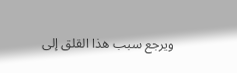ويرجع سبب هذا القلق إلى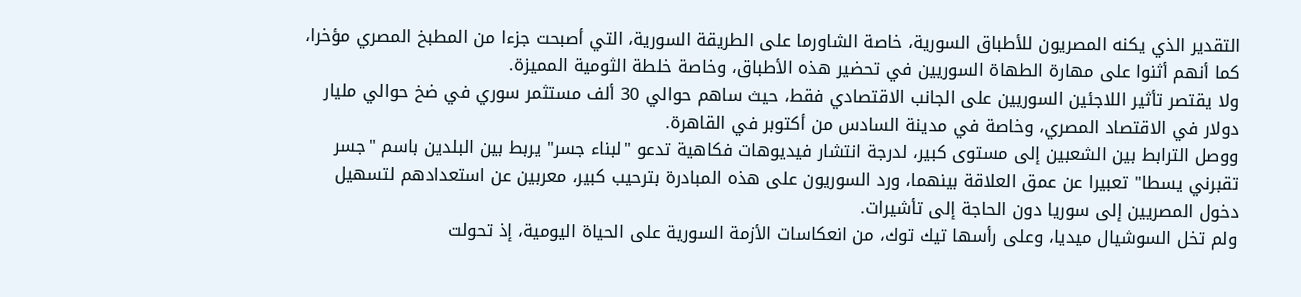التقدير الذي يكنه المصريون للأطباق السورية، خاصة الشاورما على الطريقة السورية، التي أصبحت جزءا من المطبخ المصري مؤخرا، كما أنهم أثنوا على مهارة الطهاة السوريين في تحضير هذه الأطباق، وخاصة خلطة الثومية المميزة.
ولا يقتصر تأثير اللاجئين السوريين على الجانب الاقتصادي فقط، حيث ساهم حوالي 30 ألف مستثمر سوري في ضخ حوالي مليار دولار في الاقتصاد المصري، وخاصة في مدينة السادس من أكتوبر في القاهرة.
ووصل الترابط بين الشعبين إلى مستوى كبير، لدرجة انتشار فيديوهات فكاهية تدعو "لبناء جسر" يربط بين البلدين باسم "جسر تقبرني يسطا" تعبيرا عن عمق العلاقة بينهما، ورد السوريون على هذه المبادرة بترحيب كبير، معربين عن استعدادهم لتسهيل دخول المصريين إلى سوريا دون الحاجة إلى تأشيرات.
ولم تخل السوشيال ميديا، وعلى رأسها تيك توك، من انعكاسات الأزمة السورية على الحياة اليومية، إذ تحولت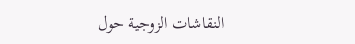النقاشات الزوجية حول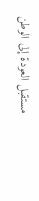مستقبل العودة إلى الوطن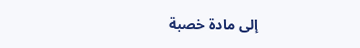إلى مادة خصبة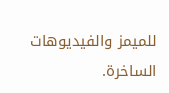للميمز والفيديوهات الساخرة.